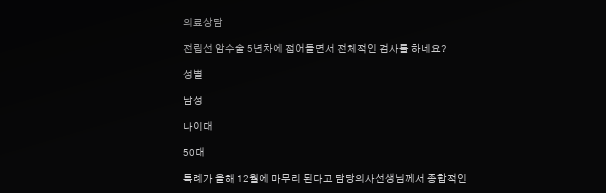의료상담

전립선 암수술 5년차에 접어들면서 전체적인 검사를 하네요?

성별

남성

나이대

50대

특례가 올해 12월에 마무리 된다고 담당의사선생님께서 종합적인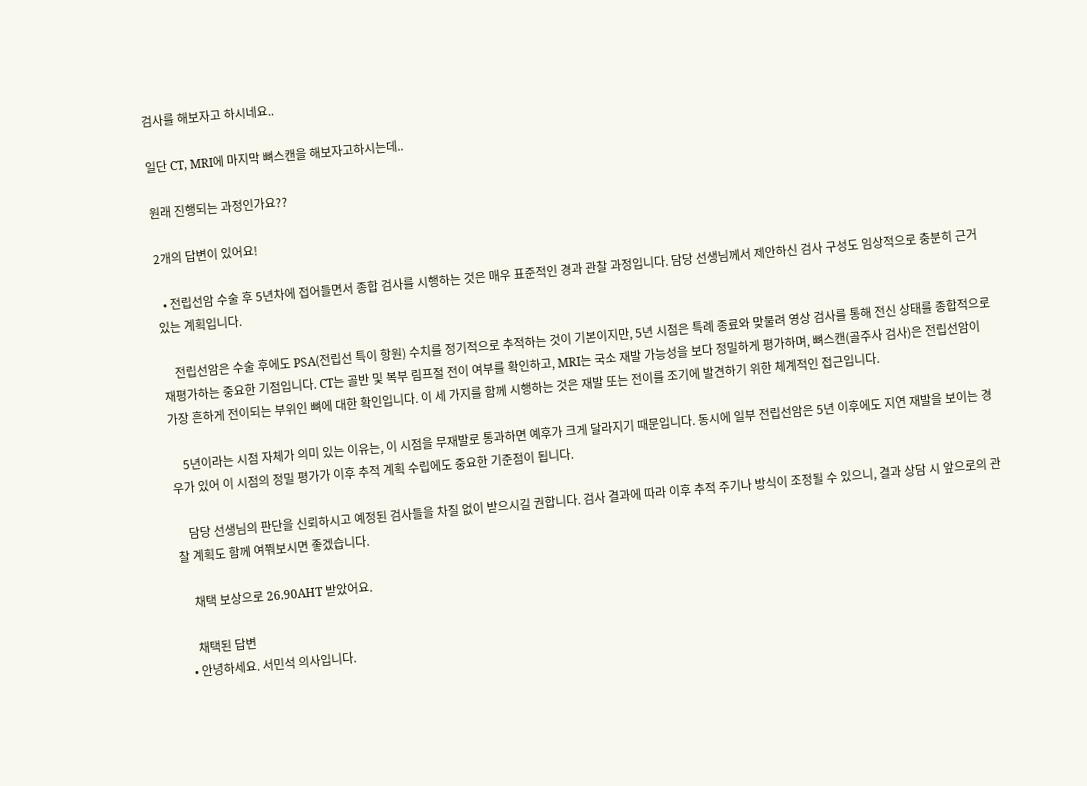검사를 해보자고 하시네요..

일단 CT, MRI에 마지막 뼈스캔을 해보자고하시는데..

원래 진행되는 과정인가요??

2개의 답변이 있어요!

  • 전립선암 수술 후 5년차에 접어들면서 종합 검사를 시행하는 것은 매우 표준적인 경과 관찰 과정입니다. 담당 선생님께서 제안하신 검사 구성도 임상적으로 충분히 근거 있는 계획입니다.

    전립선암은 수술 후에도 PSA(전립선 특이 항원) 수치를 정기적으로 추적하는 것이 기본이지만, 5년 시점은 특례 종료와 맞물려 영상 검사를 통해 전신 상태를 종합적으로 재평가하는 중요한 기점입니다. CT는 골반 및 복부 림프절 전이 여부를 확인하고, MRI는 국소 재발 가능성을 보다 정밀하게 평가하며, 뼈스캔(골주사 검사)은 전립선암이 가장 흔하게 전이되는 부위인 뼈에 대한 확인입니다. 이 세 가지를 함께 시행하는 것은 재발 또는 전이를 조기에 발견하기 위한 체계적인 접근입니다.

    5년이라는 시점 자체가 의미 있는 이유는, 이 시점을 무재발로 통과하면 예후가 크게 달라지기 때문입니다. 동시에 일부 전립선암은 5년 이후에도 지연 재발을 보이는 경우가 있어 이 시점의 정밀 평가가 이후 추적 계획 수립에도 중요한 기준점이 됩니다.

    담당 선생님의 판단을 신뢰하시고 예정된 검사들을 차질 없이 받으시길 권합니다. 검사 결과에 따라 이후 추적 주기나 방식이 조정될 수 있으니, 결과 상담 시 앞으로의 관찰 계획도 함께 여쭤보시면 좋겠습니다.

    채택 보상으로 26.90AHT 받았어요.

    채택된 답변
  • 안녕하세요. 서민석 의사입니다.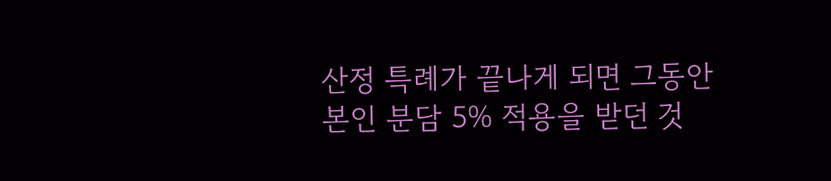산정 특례가 끝나게 되면 그동안 본인 분담 5% 적용을 받던 것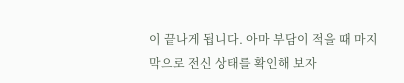이 끝나게 됩니다. 아마 부담이 적을 때 마지막으로 전신 상태를 확인해 보자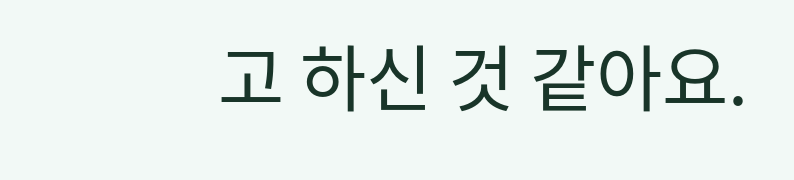고 하신 것 같아요.